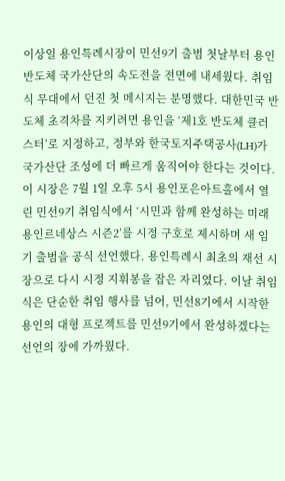이상일 용인특례시장이 민선9기 출범 첫날부터 용인 반도체 국가산단의 속도전을 전면에 내세웠다. 취임식 무대에서 던진 첫 메시지는 분명했다. 대한민국 반도체 초격차를 지키려면 용인을 ‘제1호 반도체 클러스터’로 지정하고, 정부와 한국토지주택공사(LH)가 국가산단 조성에 더 빠르게 움직여야 한다는 것이다. 이 시장은 7월 1일 오후 5시 용인포은아트홀에서 열린 민선9기 취임식에서 ‘시민과 함께 완성하는 미래 용인르네상스 시즌2’를 시정 구호로 제시하며 새 임기 출범을 공식 선언했다. 용인특례시 최초의 재선 시장으로 다시 시정 지휘봉을 잡은 자리였다. 이날 취임식은 단순한 취임 행사를 넘어, 민선8기에서 시작한 용인의 대형 프로젝트를 민선9기에서 완성하겠다는 선언의 장에 가까웠다.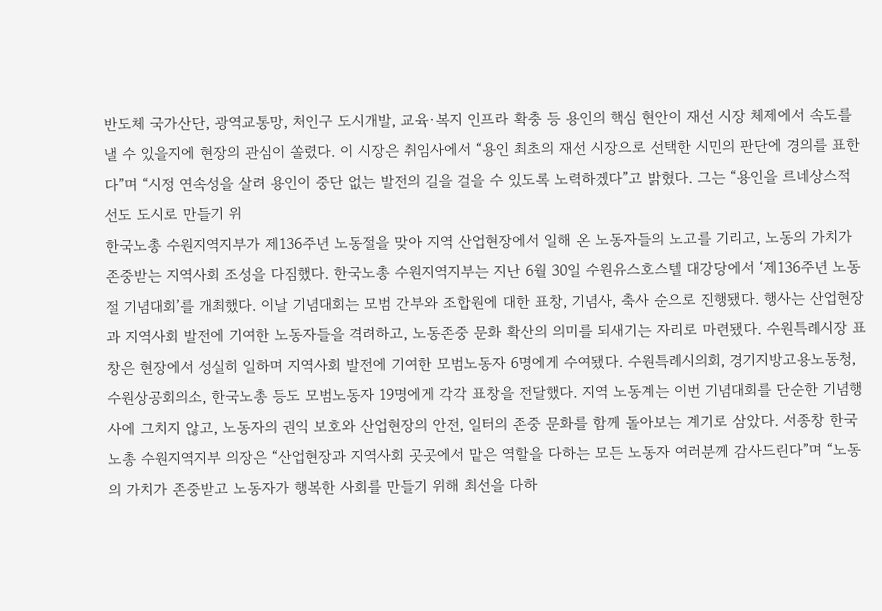반도체 국가산단, 광역교통망, 처인구 도시개발, 교육·복지 인프라 확충 등 용인의 핵심 현안이 재선 시장 체제에서 속도를 낼 수 있을지에 현장의 관심이 쏠렸다. 이 시장은 취임사에서 “용인 최초의 재선 시장으로 선택한 시민의 판단에 경의를 표한다”며 “시정 연속성을 살려 용인이 중단 없는 발전의 길을 걸을 수 있도록 노력하겠다”고 밝혔다. 그는 “용인을 르네상스적 선도 도시로 만들기 위
한국노총 수원지역지부가 제136주년 노동절을 맞아 지역 산업현장에서 일해 온 노동자들의 노고를 기리고, 노동의 가치가 존중받는 지역사회 조성을 다짐했다. 한국노총 수원지역지부는 지난 6월 30일 수원유스호스텔 대강당에서 ‘제136주년 노동절 기념대회’를 개최했다. 이날 기념대회는 모범 간부와 조합원에 대한 표창, 기념사, 축사 순으로 진행됐다. 행사는 산업현장과 지역사회 발전에 기여한 노동자들을 격려하고, 노동존중 문화 확산의 의미를 되새기는 자리로 마련됐다. 수원특례시장 표창은 현장에서 성실히 일하며 지역사회 발전에 기여한 모범노동자 6명에게 수여됐다. 수원특례시의회, 경기지방고용노동청, 수원상공회의소, 한국노총 등도 모범노동자 19명에게 각각 표창을 전달했다. 지역 노동계는 이번 기념대회를 단순한 기념행사에 그치지 않고, 노동자의 권익 보호와 산업현장의 안전, 일터의 존중 문화를 함께 돌아보는 계기로 삼았다. 서종창 한국노총 수원지역지부 의장은 “산업현장과 지역사회 곳곳에서 맡은 역할을 다하는 모든 노동자 여러분께 감사드린다”며 “노동의 가치가 존중받고 노동자가 행복한 사회를 만들기 위해 최선을 다하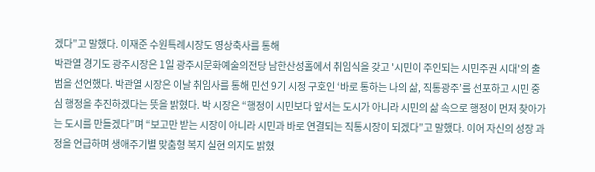겠다”고 말했다. 이재준 수원특례시장도 영상축사를 통해
박관열 경기도 광주시장은 1일 광주시문화예술의전당 남한산성홀에서 취임식을 갖고 '시민이 주인되는 시민주권 시대'의 출범을 선언했다. 박관열 시장은 이날 취임사를 통해 민선 9기 시정 구호인 ‘바로 통하는 나의 삶, 직통광주’를 선포하고 시민 중심 행정을 추진하겠다는 뜻을 밝혔다. 박 시장은 “행정이 시민보다 앞서는 도시가 아니라 시민의 삶 속으로 행정이 먼저 찾아가는 도시를 만들겠다”며 “보고만 받는 시장이 아니라 시민과 바로 연결되는 직통시장이 되겠다”고 말했다. 이어 자신의 성장 과정을 언급하며 생애주기별 맞춤형 복지 실현 의지도 밝혔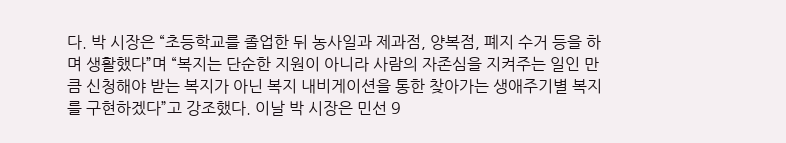다. 박 시장은 “초등학교를 졸업한 뒤 농사일과 제과점, 양복점, 폐지 수거 등을 하며 생활했다”며 “복지는 단순한 지원이 아니라 사람의 자존심을 지켜주는 일인 만큼 신청해야 받는 복지가 아닌 복지 내비게이션을 통한 찾아가는 생애주기별 복지를 구현하겠다”고 강조했다. 이날 박 시장은 민선 9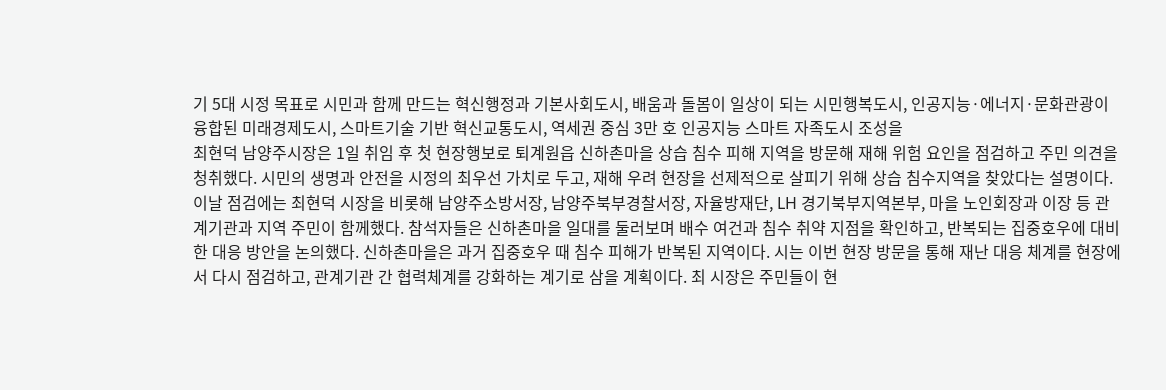기 5대 시정 목표로 시민과 함께 만드는 혁신행정과 기본사회도시, 배움과 돌봄이 일상이 되는 시민행복도시, 인공지능·에너지·문화관광이 융합된 미래경제도시, 스마트기술 기반 혁신교통도시, 역세권 중심 3만 호 인공지능 스마트 자족도시 조성을
최현덕 남양주시장은 1일 취임 후 첫 현장행보로 퇴계원읍 신하촌마을 상습 침수 피해 지역을 방문해 재해 위험 요인을 점검하고 주민 의견을 청취했다. 시민의 생명과 안전을 시정의 최우선 가치로 두고, 재해 우려 현장을 선제적으로 살피기 위해 상습 침수지역을 찾았다는 설명이다. 이날 점검에는 최현덕 시장을 비롯해 남양주소방서장, 남양주북부경찰서장, 자율방재단, LH 경기북부지역본부, 마을 노인회장과 이장 등 관계기관과 지역 주민이 함께했다. 참석자들은 신하촌마을 일대를 둘러보며 배수 여건과 침수 취약 지점을 확인하고, 반복되는 집중호우에 대비한 대응 방안을 논의했다. 신하촌마을은 과거 집중호우 때 침수 피해가 반복된 지역이다. 시는 이번 현장 방문을 통해 재난 대응 체계를 현장에서 다시 점검하고, 관계기관 간 협력체계를 강화하는 계기로 삼을 계획이다. 최 시장은 주민들이 현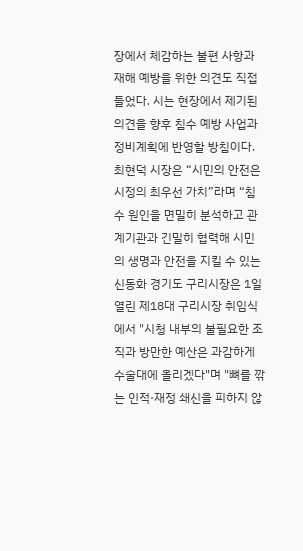장에서 체감하는 불편 사항과 재해 예방을 위한 의견도 직접 들었다. 시는 현장에서 제기된 의견을 향후 침수 예방 사업과 정비계획에 반영할 방침이다. 최현덕 시장은 “시민의 안전은 시정의 최우선 가치”라며 “침수 원인을 면밀히 분석하고 관계기관과 긴밀히 협력해 시민의 생명과 안전을 지킬 수 있는
신동화 경기도 구리시장은 1일 열린 제18대 구리시장 취임식에서 "시청 내부의 불필요한 조직과 방만한 예산은 과감하게 수술대에 올리겠다"며 "뼈를 깎는 인적·재정 쇄신을 피하지 않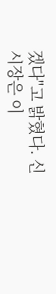겠다"고 밝혔다. 신 시장은 이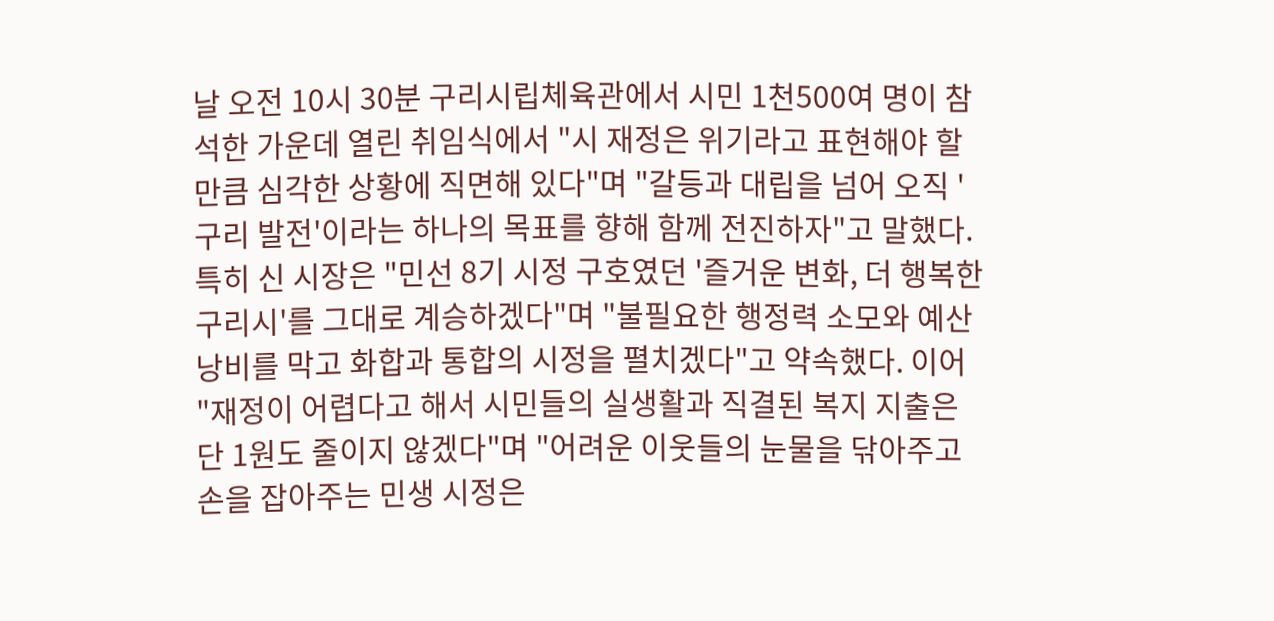날 오전 10시 30분 구리시립체육관에서 시민 1천500여 명이 참석한 가운데 열린 취임식에서 "시 재정은 위기라고 표현해야 할 만큼 심각한 상황에 직면해 있다"며 "갈등과 대립을 넘어 오직 '구리 발전'이라는 하나의 목표를 향해 함께 전진하자"고 말했다. 특히 신 시장은 "민선 8기 시정 구호였던 '즐거운 변화, 더 행복한 구리시'를 그대로 계승하겠다"며 "불필요한 행정력 소모와 예산 낭비를 막고 화합과 통합의 시정을 펼치겠다"고 약속했다. 이어 "재정이 어렵다고 해서 시민들의 실생활과 직결된 복지 지출은 단 1원도 줄이지 않겠다"며 "어려운 이웃들의 눈물을 닦아주고 손을 잡아주는 민생 시정은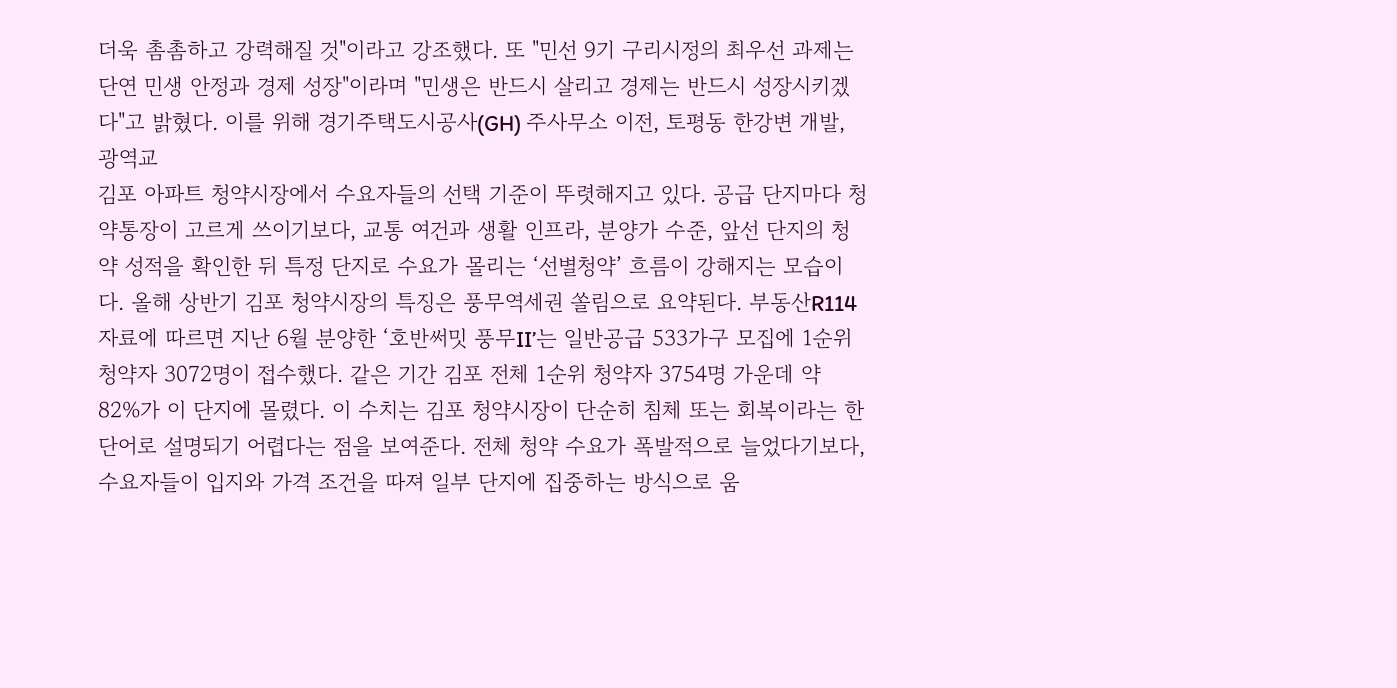더욱 촘촘하고 강력해질 것"이라고 강조했다. 또 "민선 9기 구리시정의 최우선 과제는 단연 민생 안정과 경제 성장"이라며 "민생은 반드시 살리고 경제는 반드시 성장시키겠다"고 밝혔다. 이를 위해 경기주택도시공사(GH) 주사무소 이전, 토평동 한강변 개발, 광역교
김포 아파트 청약시장에서 수요자들의 선택 기준이 뚜렷해지고 있다. 공급 단지마다 청약통장이 고르게 쓰이기보다, 교통 여건과 생활 인프라, 분양가 수준, 앞선 단지의 청약 성적을 확인한 뒤 특정 단지로 수요가 몰리는 ‘선별청약’ 흐름이 강해지는 모습이다. 올해 상반기 김포 청약시장의 특징은 풍무역세권 쏠림으로 요약된다. 부동산R114 자료에 따르면 지난 6월 분양한 ‘호반써밋 풍무II’는 일반공급 533가구 모집에 1순위 청약자 3072명이 접수했다. 같은 기간 김포 전체 1순위 청약자 3754명 가운데 약 82%가 이 단지에 몰렸다. 이 수치는 김포 청약시장이 단순히 침체 또는 회복이라는 한 단어로 설명되기 어렵다는 점을 보여준다. 전체 청약 수요가 폭발적으로 늘었다기보다, 수요자들이 입지와 가격 조건을 따져 일부 단지에 집중하는 방식으로 움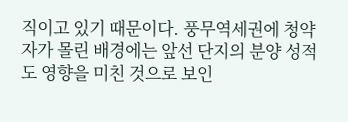직이고 있기 때문이다. 풍무역세권에 청약자가 몰린 배경에는 앞선 단지의 분양 성적도 영향을 미친 것으로 보인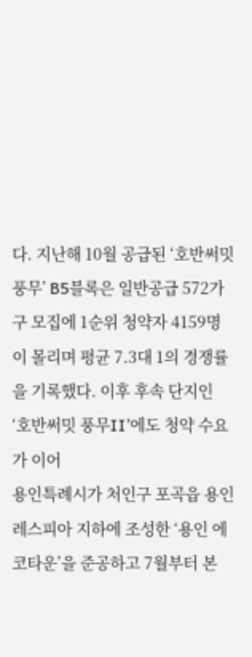다. 지난해 10월 공급된 ‘호반써밋 풍무’ B5블록은 일반공급 572가구 모집에 1순위 청약자 4159명이 몰리며 평균 7.3대 1의 경쟁률을 기록했다. 이후 후속 단지인 ‘호반써밋 풍무II’에도 청약 수요가 이어
용인특례시가 처인구 포곡읍 용인레스피아 지하에 조성한 ‘용인 에코타운’을 준공하고 7월부터 본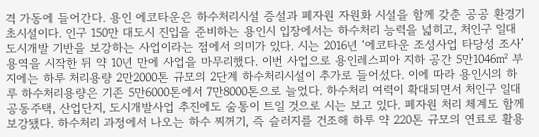격 가동에 들어간다. 용인 에코타운은 하수처리시설 증설과 폐자원 자원화 시설을 함께 갖춘 공공 환경기초시설이다. 인구 150만 대도시 진입을 준비하는 용인시 입장에서는 하수처리 능력을 넓히고, 처인구 일대 도시개발 기반을 보강하는 사업이라는 점에서 의미가 있다. 시는 2016년 ‘에코타운 조성사업 타당성 조사’ 용역을 시작한 뒤 약 10년 만에 사업을 마무리했다. 이번 사업으로 용인레스피아 지하 공간 5만1046㎡ 부지에는 하루 처리용량 2만2000톤 규모의 2단계 하수처리시설이 추가로 들어섰다. 이에 따라 용인시의 하루 하수처리용량은 기존 5만6000톤에서 7만8000톤으로 늘었다. 하수처리 여력이 확대되면서 처인구 일대 공동주택, 산업단지, 도시개발사업 추진에도 숨통이 트일 것으로 시는 보고 있다. 폐자원 처리 체계도 함께 보강됐다. 하수처리 과정에서 나오는 하수 찌꺼기, 즉 슬러지를 건조해 하루 약 220톤 규모의 연료로 활용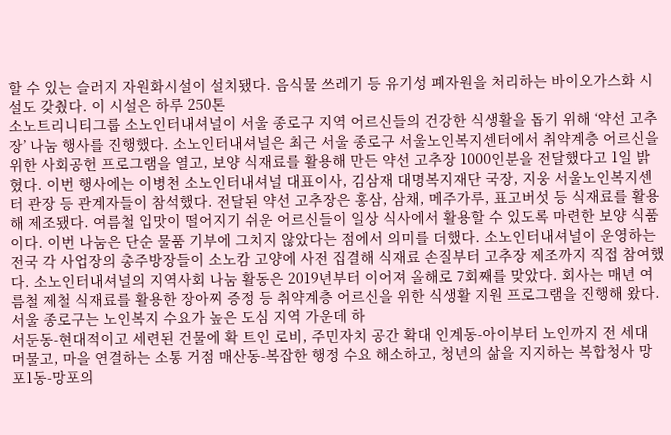할 수 있는 슬러지 자원화시설이 설치됐다. 음식물 쓰레기 등 유기성 폐자원을 처리하는 바이오가스화 시설도 갖췄다. 이 시설은 하루 250톤
소노트리니티그룹 소노인터내셔널이 서울 종로구 지역 어르신들의 건강한 식생활을 돕기 위해 ‘약선 고추장’ 나눔 행사를 진행했다. 소노인터내셔널은 최근 서울 종로구 서울노인복지센터에서 취약계층 어르신을 위한 사회공헌 프로그램을 열고, 보양 식재료를 활용해 만든 약선 고추장 1000인분을 전달했다고 1일 밝혔다. 이번 행사에는 이병천 소노인터내셔널 대표이사, 김삼재 대명복지재단 국장, 지웅 서울노인복지센터 관장 등 관계자들이 참석했다. 전달된 약선 고추장은 홍삼, 삼채, 메주가루, 표고버섯 등 식재료를 활용해 제조됐다. 여름철 입맛이 떨어지기 쉬운 어르신들이 일상 식사에서 활용할 수 있도록 마련한 보양 식품이다. 이번 나눔은 단순 물품 기부에 그치지 않았다는 점에서 의미를 더했다. 소노인터내셔널이 운영하는 전국 각 사업장의 총주방장들이 소노캄 고양에 사전 집결해 식재료 손질부터 고추장 제조까지 직접 참여했다. 소노인터내셔널의 지역사회 나눔 활동은 2019년부터 이어져 올해로 7회째를 맞았다. 회사는 매년 여름철 제철 식재료를 활용한 장아찌 증정 등 취약계층 어르신을 위한 식생활 지원 프로그램을 진행해 왔다. 서울 종로구는 노인복지 수요가 높은 도심 지역 가운데 하
서둔동-현대적이고 세련된 건물에 확 트인 로비, 주민자치 공간 확대 인계동-아이부터 노인까지 전 세대 머물고, 마을 연결하는 소통 거점 매산동-복잡한 행정 수요 해소하고, 청년의 삶을 지지하는 복합청사 망포1동-망포의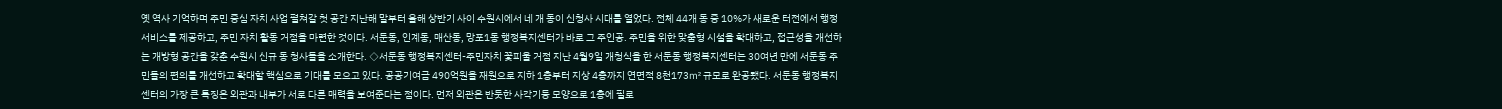옛 역사 기억하며 주민 중심 자치 사업 펼쳐갈 첫 공간 지난해 말부터 올해 상반기 사이 수원시에서 네 개 동이 신청사 시대를 열었다. 전체 44개 동 중 10%가 새로운 터전에서 행정 서비스를 제공하고, 주민 자치 활동 거점을 마련한 것이다. 서둔동, 인계동, 매산동, 망포1동 행정복지센터가 바로 그 주인공. 주민을 위한 맞춤형 시설을 확대하고, 접근성을 개선하는 개방형 공간을 갖춘 수원시 신규 동 청사들을 소개한다. ◇서둔동 행정복지센터-주민자치 꽃피울 거점 지난 4월9일 개청식을 한 서둔동 행정복지센터는 30여년 만에 서둔동 주민들의 편의를 개선하고 확대할 핵심으로 기대를 모으고 있다. 공공기여금 490억원을 재원으로 지하 1층부터 지상 4층까지 연면적 8천173㎡ 규모로 완공됐다. 서둔동 행정복지센터의 가장 큰 특징은 외관과 내부가 서로 다른 매력을 보여준다는 점이다. 먼저 외관은 반듯한 사각기둥 모양으로 1층에 필로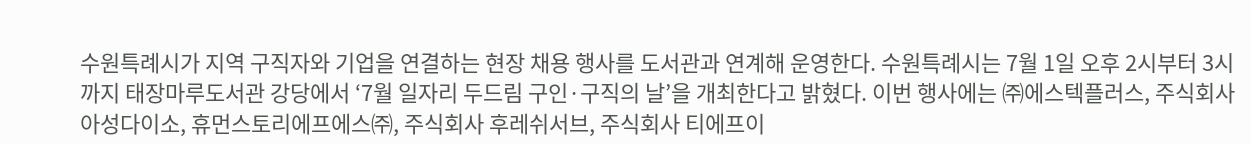수원특례시가 지역 구직자와 기업을 연결하는 현장 채용 행사를 도서관과 연계해 운영한다. 수원특례시는 7월 1일 오후 2시부터 3시까지 태장마루도서관 강당에서 ‘7월 일자리 두드림 구인·구직의 날’을 개최한다고 밝혔다. 이번 행사에는 ㈜에스텍플러스, 주식회사 아성다이소, 휴먼스토리에프에스㈜, 주식회사 후레쉬서브, 주식회사 티에프이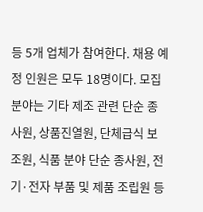등 5개 업체가 참여한다. 채용 예정 인원은 모두 18명이다. 모집 분야는 기타 제조 관련 단순 종사원, 상품진열원, 단체급식 보조원, 식품 분야 단순 종사원, 전기·전자 부품 및 제품 조립원 등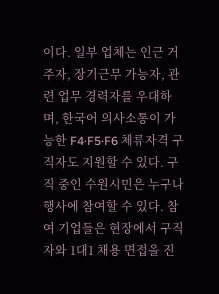이다. 일부 업체는 인근 거주자, 장기근무 가능자, 관련 업무 경력자를 우대하며, 한국어 의사소통이 가능한 F4·F5·F6 체류자격 구직자도 지원할 수 있다. 구직 중인 수원시민은 누구나 행사에 참여할 수 있다. 참여 기업들은 현장에서 구직자와 1대1 채용 면접을 진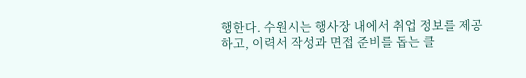행한다. 수원시는 행사장 내에서 취업 정보를 제공하고, 이력서 작성과 면접 준비를 돕는 클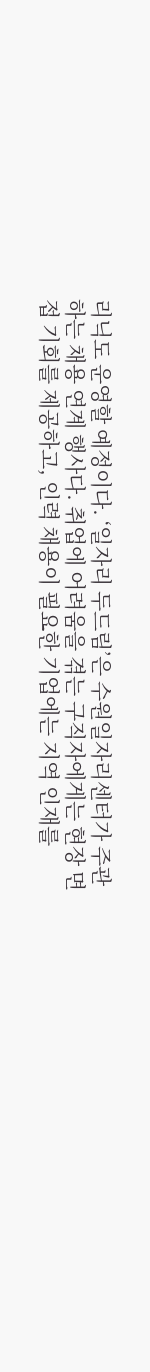리닉도 운영할 예정이다. ‘일자리 두드림’은 수원일자리센터가 주관하는 채용 연계 행사다. 취업에 어려움을 겪는 구직자에게는 현장 면접 기회를 제공하고, 인력 채용이 필요한 기업에는 지역 인재를